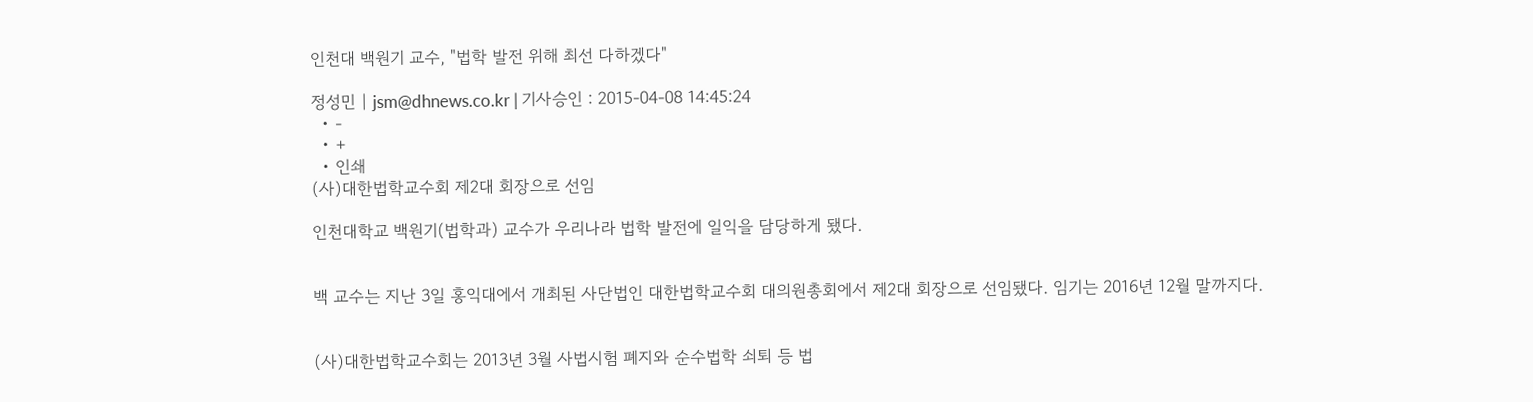인천대 백원기 교수, "법학 발전 위해 최선 다하겠다"

정성민 | jsm@dhnews.co.kr | 기사승인 : 2015-04-08 14:45:24
  • -
  • +
  • 인쇄
(사)대한법학교수회 제2대 회장으로 선임

인천대학교 백원기(법학과) 교수가 우리나라 법학 발전에 일익을 담당하게 됐다.


백 교수는 지난 3일 홍익대에서 개최된 사단법인 대한법학교수회 대의원총회에서 제2대 회장으로 선임됐다. 임기는 2016년 12월 말까지다.


(사)대한법학교수회는 2013년 3월 사법시험 폐지와 순수법학 쇠퇴 등 법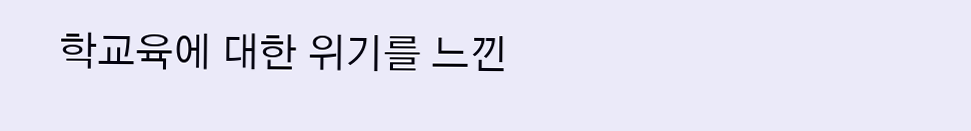학교육에 대한 위기를 느낀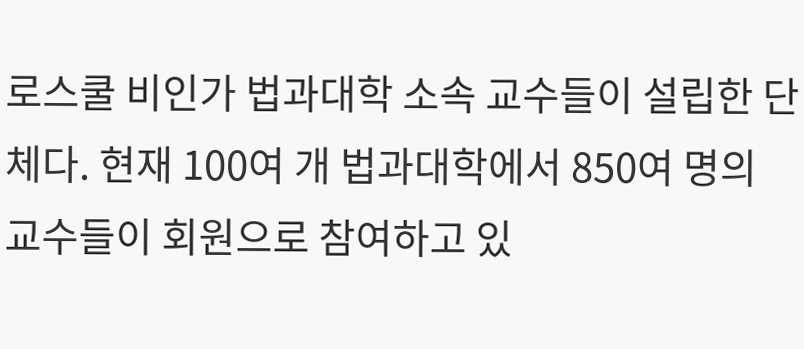로스쿨 비인가 법과대학 소속 교수들이 설립한 단체다. 현재 100여 개 법과대학에서 850여 명의 교수들이 회원으로 참여하고 있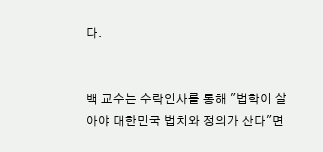다.


백 교수는 수락인사를 통해 "법학이 살아야 대한민국 법치와 정의가 산다"면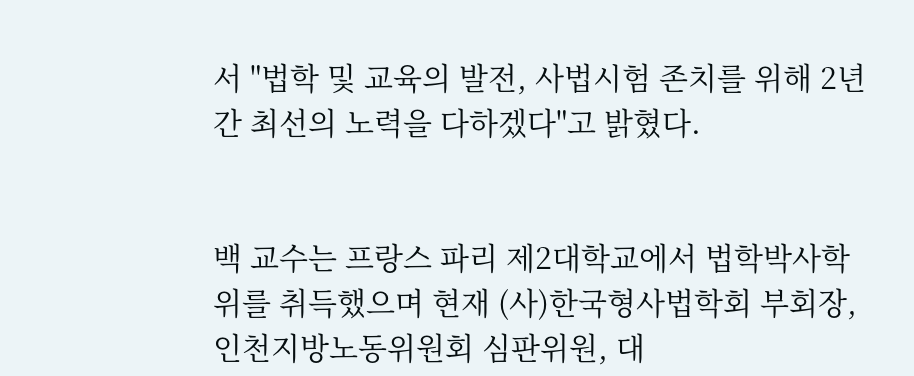서 "법학 및 교육의 발전, 사법시험 존치를 위해 2년간 최선의 노력을 다하겠다"고 밝혔다.


백 교수는 프랑스 파리 제2대학교에서 법학박사학위를 취득했으며 현재 (사)한국형사법학회 부회장, 인천지방노동위원회 심판위원, 대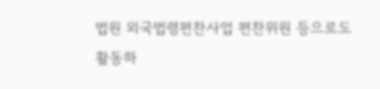법원 외국법령편찬사업 편찬위원 등으로도 활동하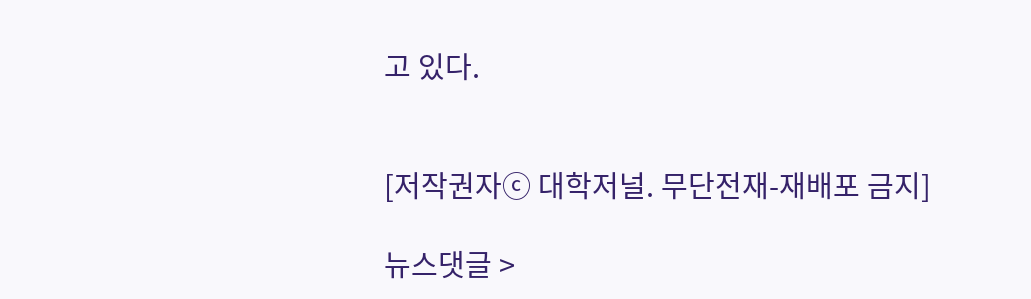고 있다.


[저작권자ⓒ 대학저널. 무단전재-재배포 금지]

뉴스댓글 >